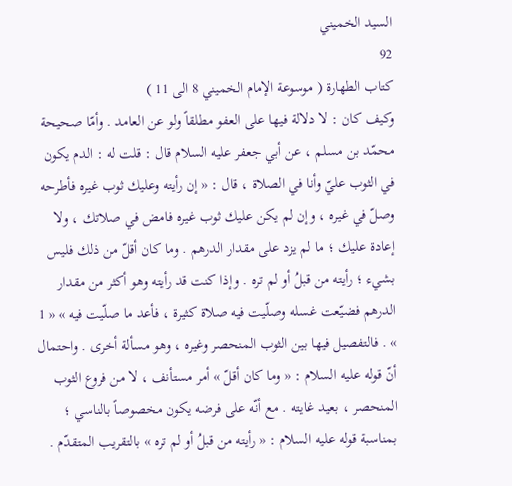السيد الخميني
92
كتاب الطهارة ( موسوعة الإمام الخميني 8 الى 11 )
وكيف كان : لا دلالة فيها على العفو مطلقاً ولو عن العامد . وأمّا صحيحة محمّد بن مسلم ، عن أبي جعفر عليه السلام قال : قلت له : الدم يكون في الثوب عليّ وأنا في الصلاة ، قال : « إن رأيته وعليك ثوب غيره فأطرحه وصلّ في غيره ، وإن لم يكن عليك ثوب غيره فامض في صلاتك ، ولا إعادة عليك ؛ ما لم يزد على مقدار الدرهم . وما كان أقلّ من ذلك فليس بشيء ؛ رأيته من قبلُ أو لم تره . وإذا كنت قد رأيته وهو أكثر من مقدار الدرهم فضيّعت غسله وصلّيت فيه صلاة كثيرة ، فأعد ما صلّيت فيه » « 1 » . فالتفصيل فيها بين الثوب المنحصر وغيره ، وهو مسألة أخرى . واحتمال أنّ قوله عليه السلام : « وما كان أقلّ » أمر مستأنف ، لا من فروع الثوب المنحصر ، بعيد غايته . مع أنّه على فرضه يكون مخصوصاً بالناسي ؛ بمناسبة قوله عليه السلام : « رأيته من قبلُ أو لم تره » بالتقريب المتقدّم .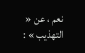نعم ، عن « التهذيب » :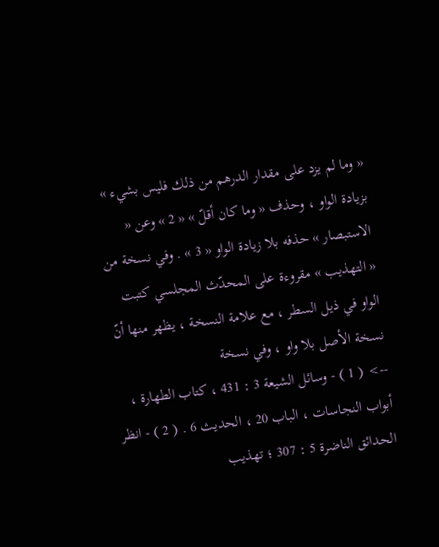« وما لم يزد على مقدار الدرهم من ذلك فليس بشيء » بزيادة الواو ، وحذف « وما كان أقلّ » « 2 » وعن « الاستبصار » حذفه بلا زيادة الواو « 3 » . وفي نسخة من « التهذيب » مقروءة على المحدّث المجلسي كتبت الواو في ذيل السطر ، مع علامة النسخة ، يظهر منها أنّ نسخة الأصل بلا واو ، وفي نسخة
--> ( 1 ) - وسائل الشيعة 3 : 431 ، كتاب الطهارة ، أبواب النجاسات ، الباب 20 ، الحديث 6 . ( 2 ) - انظر الحدائق الناضرة 5 : 307 ؛ تهذيب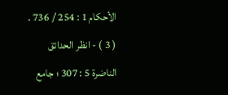الأحكام 1 : 254 / 736 . ( 3 ) - انظر الحدائق الناضرة 5 : 307 ؛ جامع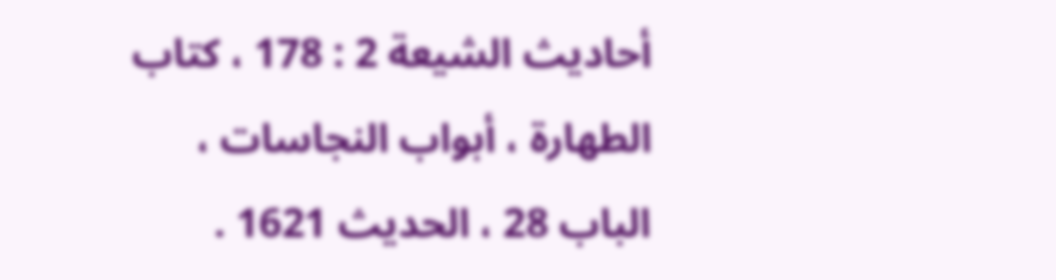أحاديث الشيعة 2 : 178 ، كتاب الطهارة ، أبواب النجاسات ، الباب 28 ، الحديث 1621 .